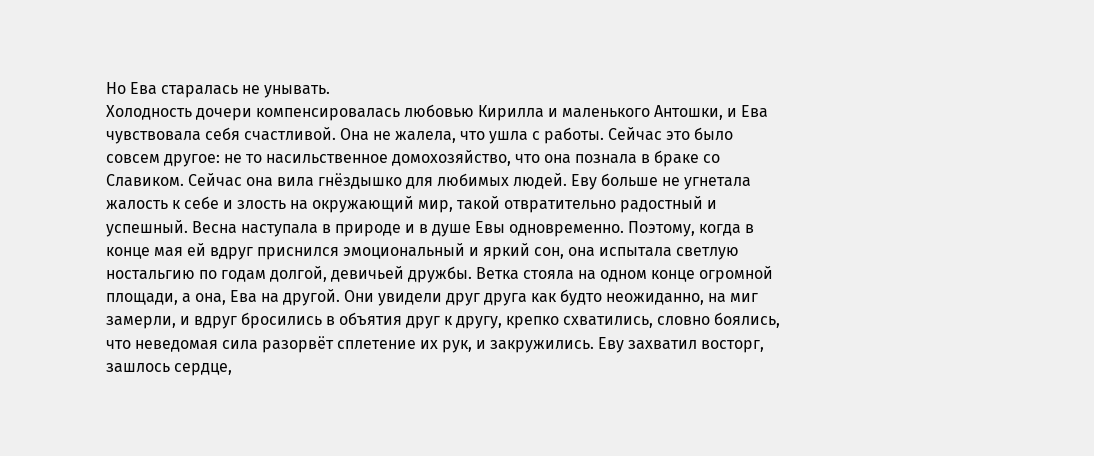Но Ева старалась не унывать.
Холодность дочери компенсировалась любовью Кирилла и маленького Антошки, и Ева чувствовала себя счастливой. Она не жалела, что ушла с работы. Сейчас это было совсем другое: не то насильственное домохозяйство, что она познала в браке со Славиком. Сейчас она вила гнёздышко для любимых людей. Еву больше не угнетала жалость к себе и злость на окружающий мир, такой отвратительно радостный и успешный. Весна наступала в природе и в душе Евы одновременно. Поэтому, когда в конце мая ей вдруг приснился эмоциональный и яркий сон, она испытала светлую ностальгию по годам долгой, девичьей дружбы. Ветка стояла на одном конце огромной площади, а она, Ева на другой. Они увидели друг друга как будто неожиданно, на миг замерли, и вдруг бросились в объятия друг к другу, крепко схватились, словно боялись, что неведомая сила разорвёт сплетение их рук, и закружились. Еву захватил восторг, зашлось сердце,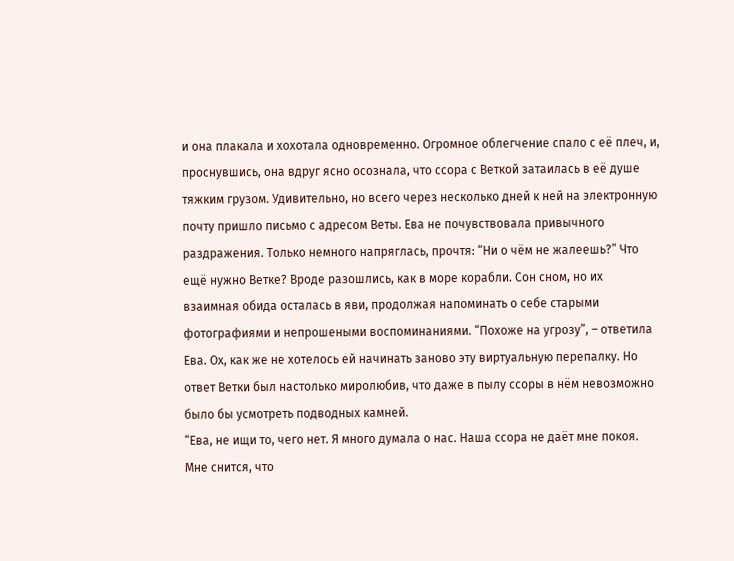и она плакала и хохотала одновременно. Огромное облегчение спало с её плеч, и, проснувшись, она вдруг ясно осознала, что ссора с Веткой затаилась в её душе тяжким грузом. Удивительно, но всего через несколько дней к ней на электронную почту пришло письмо с адресом Веты. Ева не почувствовала привычного раздражения. Только немного напряглась, прочтя: “Ни о чём не жалеешь?” Что ещё нужно Ветке? Вроде разошлись, как в море корабли. Сон сном, но их взаимная обида осталась в яви, продолжая напоминать о себе старыми фотографиями и непрошеными воспоминаниями. “Похоже на угрозу”, – ответила Ева. Ох, как же не хотелось ей начинать заново эту виртуальную перепалку. Но ответ Ветки был настолько миролюбив, что даже в пылу ссоры в нём невозможно было бы усмотреть подводных камней.
“Ева, не ищи то, чего нет. Я много думала о нас. Наша ссора не даёт мне покоя. Мне снится, что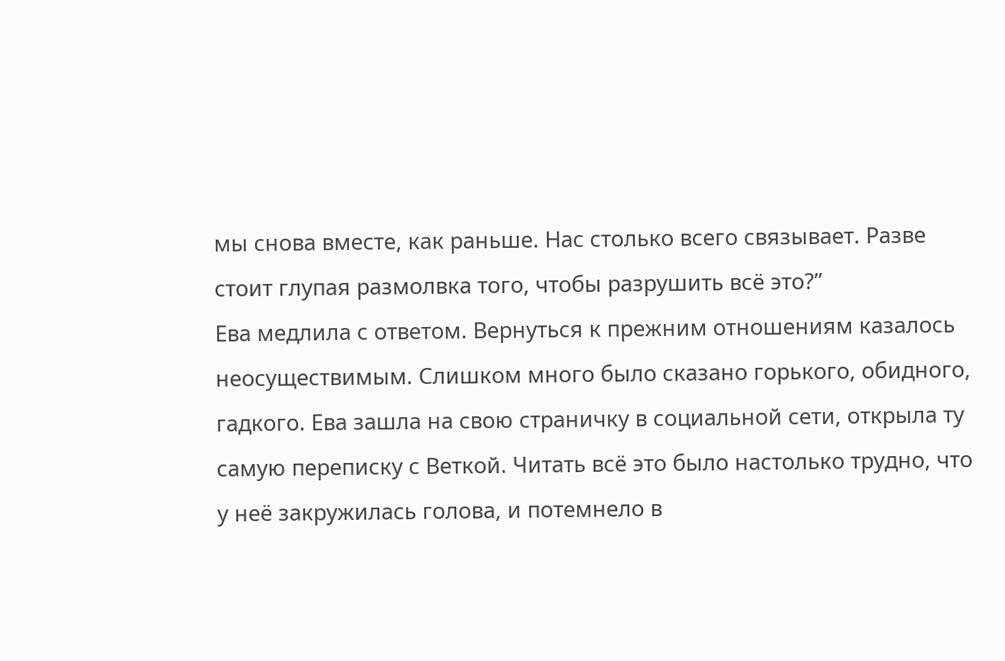мы снова вместе, как раньше. Нас столько всего связывает. Разве стоит глупая размолвка того, чтобы разрушить всё это?”
Ева медлила с ответом. Вернуться к прежним отношениям казалось неосуществимым. Слишком много было сказано горького, обидного, гадкого. Ева зашла на свою страничку в социальной сети, открыла ту самую переписку с Веткой. Читать всё это было настолько трудно, что у неё закружилась голова, и потемнело в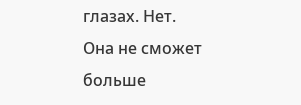глазах. Нет. Она не сможет больше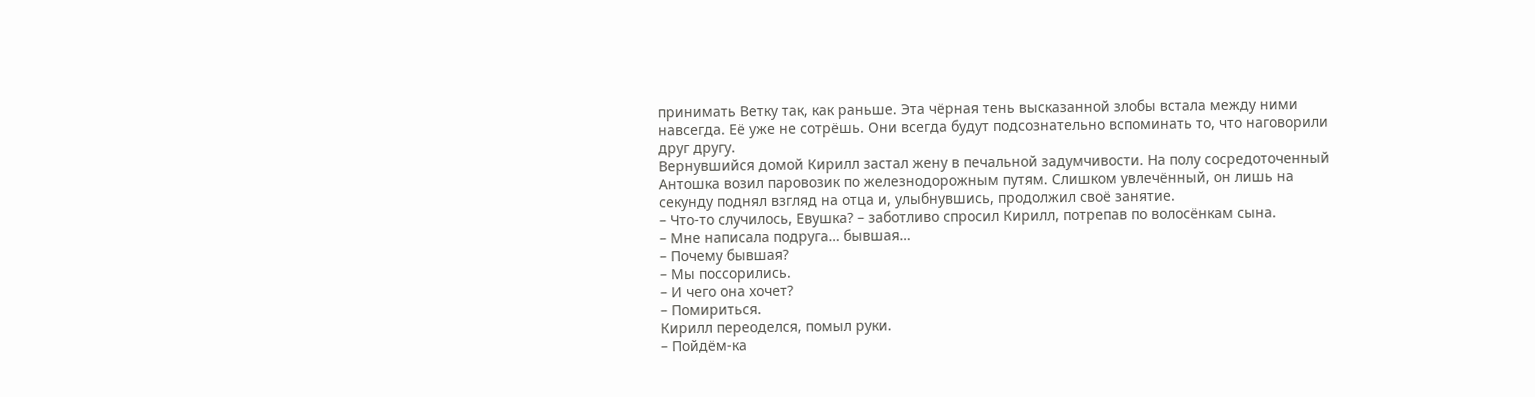принимать Ветку так, как раньше. Эта чёрная тень высказанной злобы встала между ними навсегда. Её уже не сотрёшь. Они всегда будут подсознательно вспоминать то, что наговорили друг другу.
Вернувшийся домой Кирилл застал жену в печальной задумчивости. На полу сосредоточенный Антошка возил паровозик по железнодорожным путям. Слишком увлечённый, он лишь на секунду поднял взгляд на отца и, улыбнувшись, продолжил своё занятие.
– Что-то случилось, Евушка? – заботливо спросил Кирилл, потрепав по волосёнкам сына.
– Мне написала подруга… бывшая…
– Почему бывшая?
– Мы поссорились.
– И чего она хочет?
– Помириться.
Кирилл переоделся, помыл руки.
– Пойдём-ка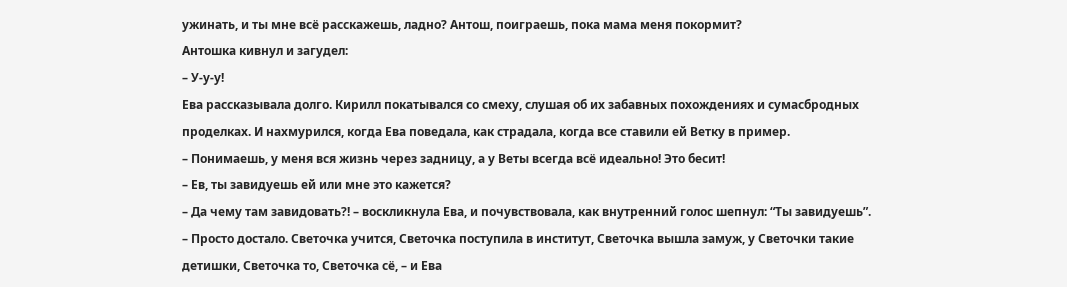ужинать, и ты мне всё расскажешь, ладно? Антош, поиграешь, пока мама меня покормит?
Антошка кивнул и загудел:
– У-у-у!
Ева рассказывала долго. Кирилл покатывался со смеху, слушая об их забавных похождениях и сумасбродных проделках. И нахмурился, когда Ева поведала, как страдала, когда все ставили ей Ветку в пример.
– Понимаешь, у меня вся жизнь через задницу, а у Веты всегда всё идеально! Это бесит!
– Ев, ты завидуешь ей или мне это кажется?
– Да чему там завидовать?! – воскликнула Ева, и почувствовала, как внутренний голос шепнул: “Ты завидуешь”.
– Просто достало. Светочка учится, Светочка поступила в институт, Светочка вышла замуж, у Светочки такие детишки, Светочка то, Светочка сё, – и Ева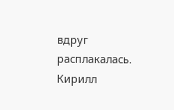вдруг расплакалась.
Кирилл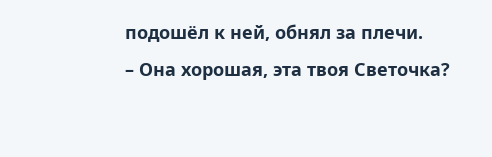подошёл к ней, обнял за плечи.
– Она хорошая, эта твоя Светочка?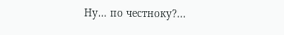Ну… по честноку?...